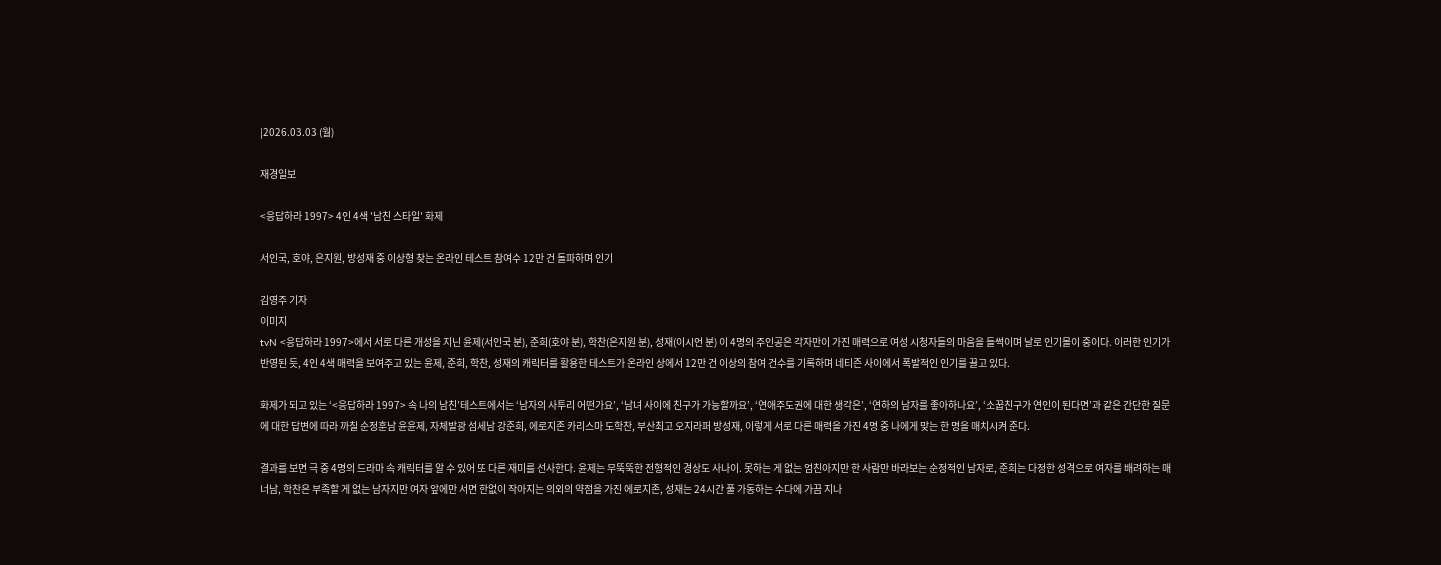|2026.03.03 (월)

재경일보

<응답하라 1997> 4인 4색 '남친 스타일' 화제

서인국, 호야, 은지원, 방성재 중 이상형 찾는 온라인 테스트 참여수 12만 건 돌파하며 인기

김영주 기자
이미지
tvN <응답하라 1997>에서 서로 다른 개성을 지닌 윤제(서인국 분), 준희(호야 분), 학찬(은지원 분), 성재(이시언 분) 이 4명의 주인공은 각자만이 가진 매력으로 여성 시청자들의 마음을 들썩이며 날로 인기몰이 중이다. 이러한 인기가 반영된 듯, 4인 4색 매력을 보여주고 있는 윤제, 준희, 학찬, 성재의 캐릭터를 활용한 테스트가 온라인 상에서 12만 건 이상의 참여 건수를 기록하며 네티즌 사이에서 폭발적인 인기를 끌고 있다.

화제가 되고 있는 ‘<응답하라 1997> 속 나의 남친’테스트에서는 ‘남자의 사투리 어떤가요’, ‘남녀 사이에 친구가 가능할까요’, ‘연애주도권에 대한 생각은’, ‘연하의 남자를 좋아하나요’, ‘소꿉친구가 연인이 된다면’과 같은 간단한 질문에 대한 답변에 따라 까칠 순정훈남 윤윤제, 자체발광 섬세남 강준희, 에로지존 카리스마 도학찬, 부산최고 오지라퍼 방성재, 이렇게 서로 다른 매력을 가진 4명 중 나에게 맞는 한 명을 매치시켜 준다.

결과를 보면 극 중 4명의 드라마 속 캐릭터를 알 수 있어 또 다른 재미를 선사한다. 윤제는 무뚝뚝한 전형적인 경상도 사나이. 못하는 게 없는 엄친아지만 한 사람만 바라보는 순정적인 남자로, 준희는 다정한 성격으로 여자를 배려하는 매너남, 학찬은 부족할 게 없는 남자지만 여자 앞에만 서면 한없이 작아지는 의외의 약점을 가진 에로지존, 성재는 24시간 풀 가동하는 수다에 가끔 지나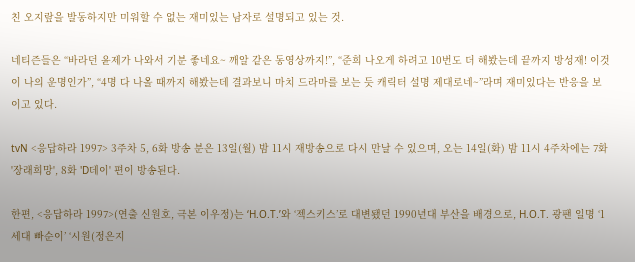친 오지랖을 발동하지만 미워할 수 없는 재미있는 남자로 설명되고 있는 것.

네티즌들은 “바라던 윤제가 나와서 기분 좋네요~ 깨알 같은 동영상까지!”, “준희 나오게 하려고 10번도 더 해봤는데 끝까지 방성재! 이것이 나의 운명인가”, “4명 다 나올 때까지 해봤는데 결과보니 마치 드라마를 보는 듯 캐릭터 설명 제대로네~”라며 재미있다는 반응을 보이고 있다.

tvN <응답하라 1997> 3주차 5, 6화 방송 분은 13일(월) 밤 11시 재방송으로 다시 만날 수 있으며, 오는 14일(화) 밤 11시 4주차에는 7화 '장래희망', 8화 'D데이' 편이 방송된다.

한편, <응답하라 1997>(연출 신원호, 극본 이우정)는 ‘H.O.T.’와 ‘젝스키스’로 대변됐던 1990년대 부산을 배경으로, H.O.T. 광팬 일명 ‘1세대 빠순이’ ‘시원(정은지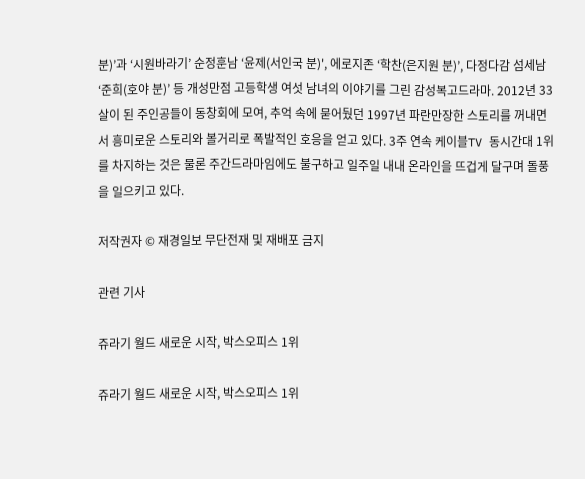분)’과 ‘시원바라기’ 순정훈남 ‘윤제(서인국 분)', 에로지존 ‘학찬(은지원 분)’, 다정다감 섬세남 ‘준희(호야 분)’ 등 개성만점 고등학생 여섯 남녀의 이야기를 그린 감성복고드라마. 2012년 33살이 된 주인공들이 동창회에 모여, 추억 속에 묻어뒀던 1997년 파란만장한 스토리를 꺼내면서 흥미로운 스토리와 볼거리로 폭발적인 호응을 얻고 있다. 3주 연속 케이블TV 동시간대 1위를 차지하는 것은 물론 주간드라마임에도 불구하고 일주일 내내 온라인을 뜨겁게 달구며 돌풍을 일으키고 있다.

저작권자 © 재경일보 무단전재 및 재배포 금지

관련 기사

쥬라기 월드 새로운 시작, 박스오피스 1위

쥬라기 월드 새로운 시작, 박스오피스 1위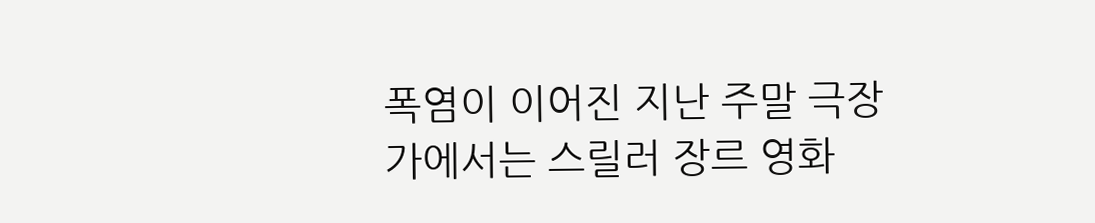폭염이 이어진 지난 주말 극장가에서는 스릴러 장르 영화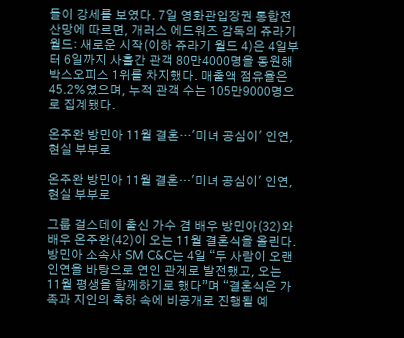들이 강세를 보였다. 7일 영화관입장권 통합전산망에 따르면, 개러스 에드워즈 감독의 쥬라기 월드: 새로운 시작(이하 쥬라기 월드 4)은 4일부터 6일까지 사흘간 관객 80만4000명을 동원해 박스오피스 1위를 차지했다. 매출액 점유율은 45.2%였으며, 누적 관객 수는 105만9000명으로 집계됐다.

온주완 방민아 11월 결혼…'미녀 공심이' 인연, 현실 부부로

온주완 방민아 11월 결혼…'미녀 공심이' 인연, 현실 부부로

그룹 걸스데이 출신 가수 겸 배우 방민아(32)와 배우 온주완(42)이 오는 11월 결혼식을 올린다. 방민아 소속사 SM C&C는 4일 “두 사람이 오랜 인연을 바탕으로 연인 관계로 발전했고, 오는 11월 평생을 함께하기로 했다”며 “결혼식은 가족과 지인의 축하 속에 비공개로 진행될 예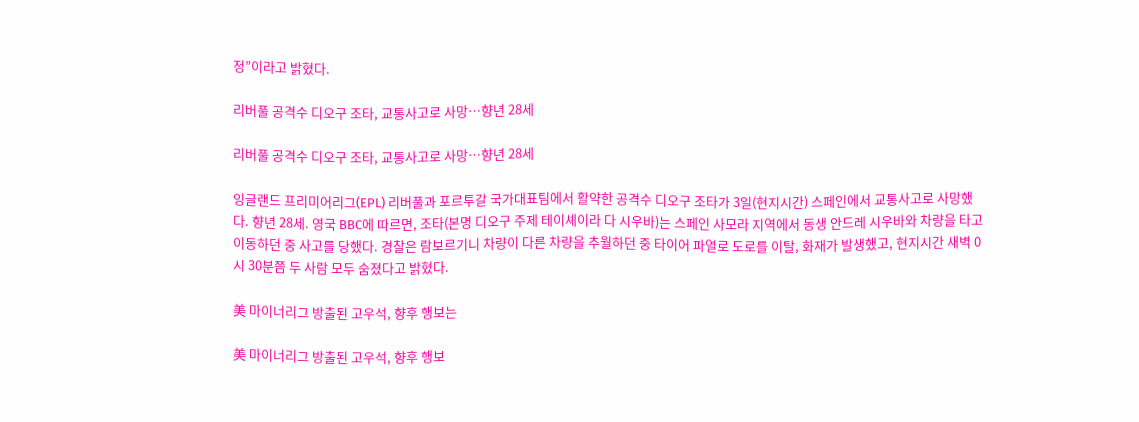정”이라고 밝혔다.

리버풀 공격수 디오구 조타, 교통사고로 사망…향년 28세

리버풀 공격수 디오구 조타, 교통사고로 사망…향년 28세

잉글랜드 프리미어리그(EPL) 리버풀과 포르투갈 국가대표팀에서 활약한 공격수 디오구 조타가 3일(현지시간) 스페인에서 교통사고로 사망했다. 향년 28세. 영국 BBC에 따르면, 조타(본명 디오구 주제 테이셰이라 다 시우바)는 스페인 사모라 지역에서 동생 안드레 시우바와 차량을 타고 이동하던 중 사고를 당했다. 경찰은 람보르기니 차량이 다른 차량을 추월하던 중 타이어 파열로 도로를 이탈, 화재가 발생했고, 현지시간 새벽 0시 30분쯤 두 사람 모두 숨졌다고 밝혔다.

美 마이너리그 방출된 고우석, 향후 행보는

美 마이너리그 방출된 고우석, 향후 행보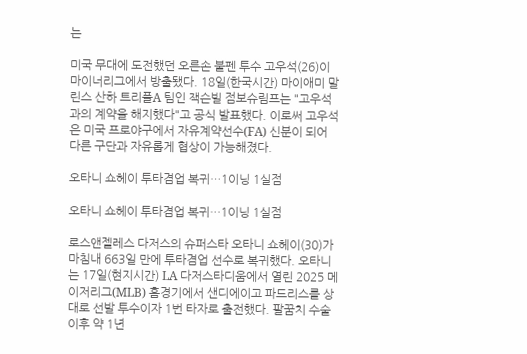는

미국 무대에 도전했던 오른손 불펜 투수 고우석(26)이 마이너리그에서 방출됐다. 18일(한국시간) 마이애미 말린스 산하 트리플A 팀인 잭슨빌 점보슈림프는 "고우석과의 계약을 해지했다"고 공식 발표했다. 이로써 고우석은 미국 프로야구에서 자유계약선수(FA) 신분이 되어 다른 구단과 자유롭게 협상이 가능해졌다.

오타니 쇼헤이 투타겸업 복귀…1이닝 1실점

오타니 쇼헤이 투타겸업 복귀…1이닝 1실점

로스앤젤레스 다저스의 슈퍼스타 오타니 쇼헤이(30)가 마침내 663일 만에 투타겸업 선수로 복귀했다. 오타니는 17일(현지시간) LA 다저스타디움에서 열린 2025 메이저리그(MLB) 홈경기에서 샌디에이고 파드리스를 상대로 선발 투수이자 1번 타자로 출전했다. 팔꿈치 수술 이후 약 1년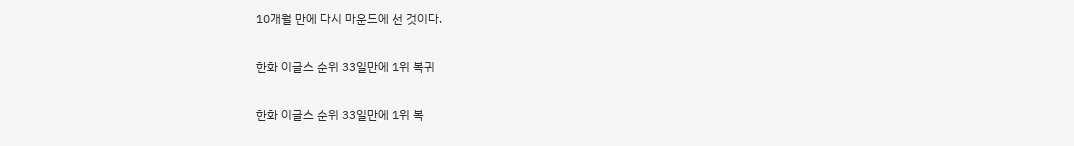10개월 만에 다시 마운드에 선 것이다.

한화 이글스 순위 33일만에 1위 복귀

한화 이글스 순위 33일만에 1위 복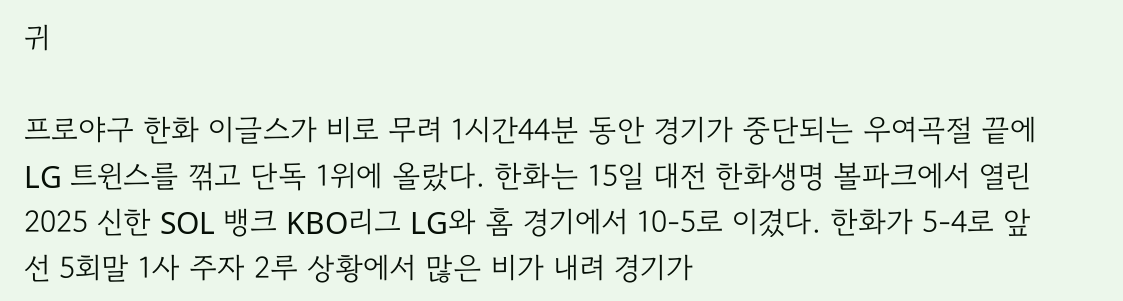귀

프로야구 한화 이글스가 비로 무려 1시간44분 동안 경기가 중단되는 우여곡절 끝에 LG 트윈스를 꺾고 단독 1위에 올랐다. 한화는 15일 대전 한화생명 볼파크에서 열린 2025 신한 SOL 뱅크 KBO리그 LG와 홈 경기에서 10-5로 이겼다. 한화가 5-4로 앞선 5회말 1사 주자 2루 상황에서 많은 비가 내려 경기가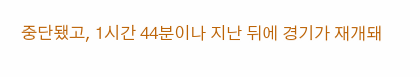중단됐고, 1시간 44분이나 지난 뒤에 경기가 재개돼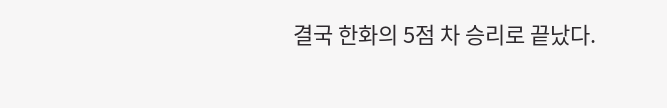결국 한화의 5점 차 승리로 끝났다.